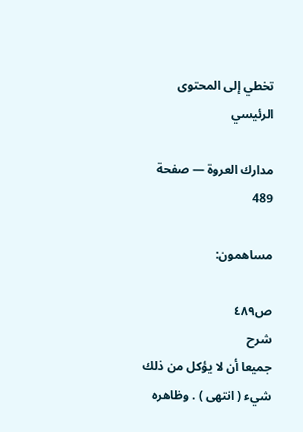تخطي إلى المحتوى الرئيسي

مدارك العروة — صفحة 489

مساهمون:

ص٤٨٩
شرح
جميعا أن لا يؤكل من ذلك شيء ( انتهى ) . وظاهره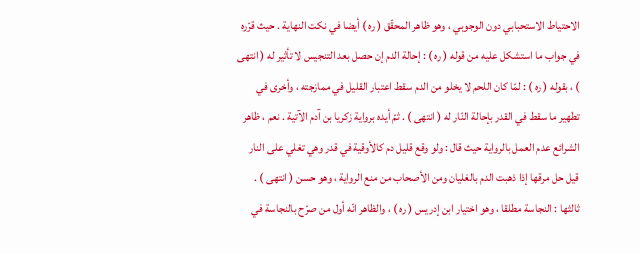الاحتياط الاستحبابي دون الوجوبي ، وهو ظاهر المحقّق ( ره ) أيضا في نكت النهاية . حيث قرّره في جواب ما استشكل عليه من قوله ( ره ) : إحالة الدم إن حصل بعد التنجيس لا تأثير له ( انتهى ) ، بقوله ( ره ) : لمّا كان اللحم لا يخلو من الدم سقط اعتبار القليل في ممازجته ، وأخرى في تطهير ما سقط في القدر بإحالة النّار له ( انتهى ) . ثمّ أيده برواية زكريا بن آدم الآتية . نعم ، ظاهر الشرائع عدم العمل بالرواية حيث قال : ولو وقع قليل دم كالأوقية في قدر وهي تغلي على النار قيل حل مرقها إذا ذهبت الدم بالغليان ومن الأصحاب من منع الرواية ، وهو حسن ( انتهى ) . ثالثها : النجاسة مطلقا ، وهو اختيار ابن إدريس ( ره ) ، والظاهر انّه أول من صرّح بالنجاسة في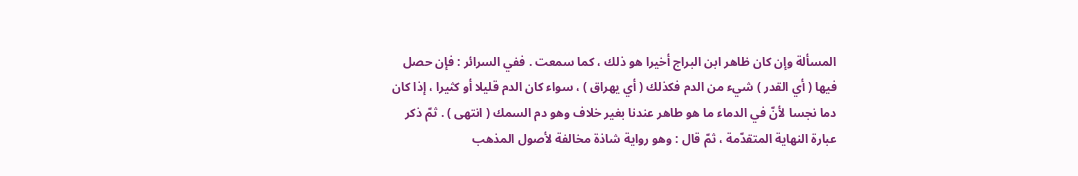المسألة وإن كان ظاهر ابن البراج أخيرا هو ذلك ، كما سمعت . ففي السرائر : فإن حصل فيها ( أي القدر ) شيء من الدم فكذلك ( أي يهراق ) ، سواء كان الدم قليلا أو كثيرا ، إذا كان دما نجسا لأنّ في الدماء ما هو طاهر عندنا بغير خلاف وهو دم السمك ( انتهى ) . ثمّ ذكر عبارة النهاية المتقدّمة ، ثمّ قال : وهو رواية شاذة مخالفة لأصول المذهب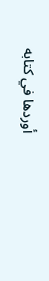أوردها في كتابه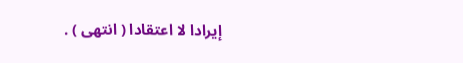إيرادا لا اعتقادا ( انتهى ) .